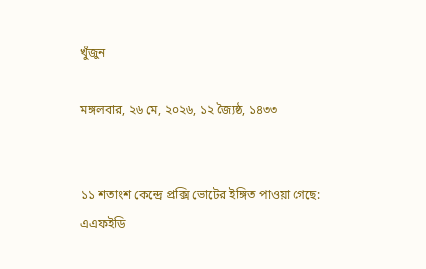খুঁজুন

মঙ্গলবার, ২৬ মে, ২০২৬, ১২ জ্যৈষ্ঠ, ১৪৩৩


১১ শতাংশ কেন্দ্রে প্রক্সি ভোটের ইঙ্গিত পাওয়া গেছে: এএফইডি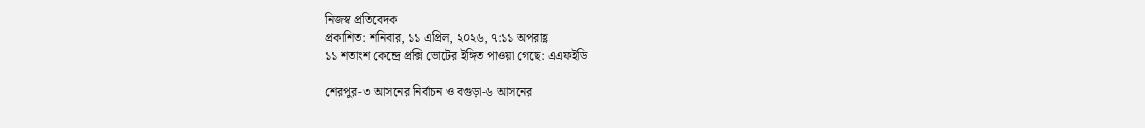নিজস্ব প্রতিবেদক
প্রকাশিত: শনিবার, ১১ এপ্রিল, ২০২৬, ৭:১১ অপরাহ্ণ
১১ শতাংশ কেন্দ্রে প্রক্সি ভোটের ইঙ্গিত পাওয়া গেছে: এএফইডি

শেরপুর-৩ আসনের নির্বাচন ও বগুড়া-৬ আসনের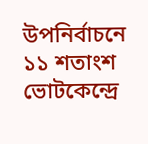উপনির্বাচনে ১১ শতাংশ ভোটকেন্দ্রে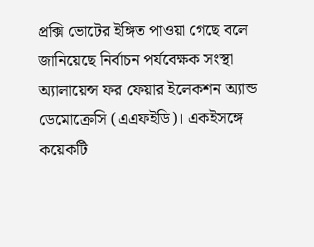প্রক্সি ভোটের ইঙ্গিত পাওয়া গেছে বলে জানিয়েছে নির্বাচন পর্যবেক্ষক সংস্থা অ্যালায়েন্স ফর ফেয়ার ইলেকশন অ্যান্ড ডেমোক্রেসি (এএফইডি)। একইসঙ্গে কয়েকটি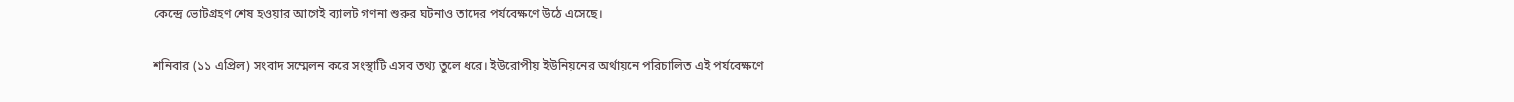কেন্দ্রে ভোটগ্রহণ শেষ হওয়ার আগেই ব্যালট গণনা শুরুর ঘটনাও তাদের পর্যবেক্ষণে উঠে এসেছে।

শনিবার (১১ এপ্রিল) সংবাদ সম্মেলন করে সংস্থাটি এসব তথ্য তুলে ধরে। ইউরোপীয় ইউনিয়নের অর্থায়নে পরিচালিত এই পর্যবেক্ষণে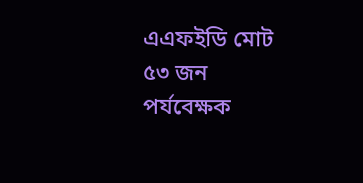এএফইডি মোট ৫৩ জন পর্যবেক্ষক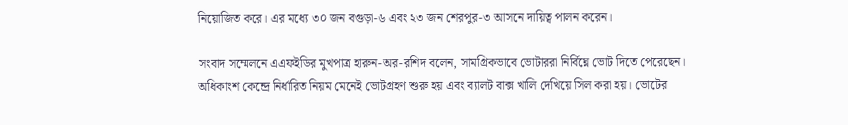নিয়োজিত করে। এর মধ্যে ৩০ জন বগুড়া-৬ এবং ২৩ জন শেরপুর-৩ আসনে দায়িত্ব পালন করেন।

সংবাদ সম্মেলনে এএফইডির মুখপাত্র হারুন-অর-রশিদ বলেন, সামগ্রিকভাবে ভোটাররা নির্বিঘ্নে ভোট দিতে পেরেছেন। অধিকাংশ কেন্দ্রে নির্ধারিত নিয়ম মেনেই ভোটগ্রহণ শুরু হয় এবং ব্যালট বাক্স খালি দেখিয়ে সিল করা হয়। ভোটের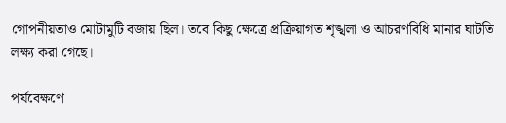গোপনীয়তাও মোটামুটি বজায় ছিল। তবে কিছু ক্ষেত্রে প্রক্রিয়াগত শৃঙ্খলা ও আচরণবিধি মানার ঘাটতি লক্ষ্য করা গেছে।

পর্যবেক্ষণে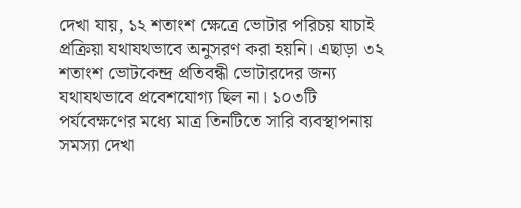দেখা যায়, ১২ শতাংশ ক্ষেত্রে ভোটার পরিচয় যাচাই প্রক্রিয়া যথাযথভাবে অনুসরণ করা হয়নি। এছাড়া ৩২ শতাংশ ভোটকেন্দ্র প্রতিবন্ধী ভোটারদের জন্য যথাযথভাবে প্রবেশযোগ্য ছিল না। ১০৩টি পর্যবেক্ষণের মধ্যে মাত্র তিনটিতে সারি ব্যবস্থাপনায় সমস্যা দেখা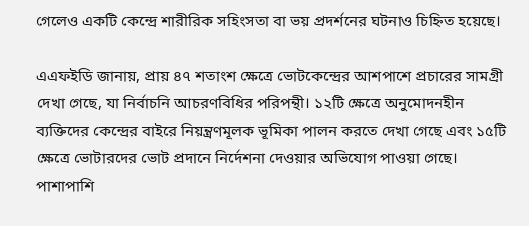গেলেও একটি কেন্দ্রে শারীরিক সহিংসতা বা ভয় প্রদর্শনের ঘটনাও চিহ্নিত হয়েছে।

এএফইডি জানায়, প্রায় ৪৭ শতাংশ ক্ষেত্রে ভোটকেন্দ্রের আশপাশে প্রচারের সামগ্রী দেখা গেছে, যা নির্বাচনি আচরণবিধির পরিপন্থী। ১২টি ক্ষেত্রে অনুমোদনহীন ব্যক্তিদের কেন্দ্রের বাইরে নিয়ন্ত্রণমূলক ভূমিকা পালন করতে দেখা গেছে এবং ১৫টি ক্ষেত্রে ভোটারদের ভোট প্রদানে নির্দেশনা দেওয়ার অভিযোগ পাওয়া গেছে। পাশাপাশি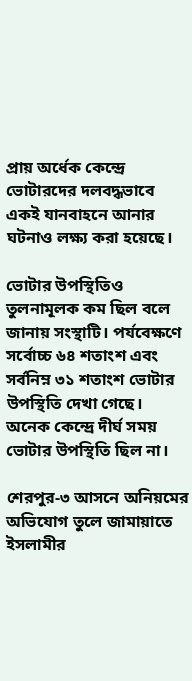প্রায় অর্ধেক কেন্দ্রে ভোটারদের দলবদ্ধভাবে একই যানবাহনে আনার ঘটনাও লক্ষ্য করা হয়েছে।

ভোটার উপস্থিতিও তুলনামূলক কম ছিল বলে জানায় সংস্থাটি। পর্যবেক্ষণে সর্বোচ্চ ৬৪ শতাংশ এবং সর্বনিম্ন ৩১ শতাংশ ভোটার উপস্থিতি দেখা গেছে। অনেক কেন্দ্রে দীর্ঘ সময় ভোটার উপস্থিতি ছিল না।

শেরপুর-৩ আসনে অনিয়মের অভিযোগ তুলে জামায়াতে ইসলামীর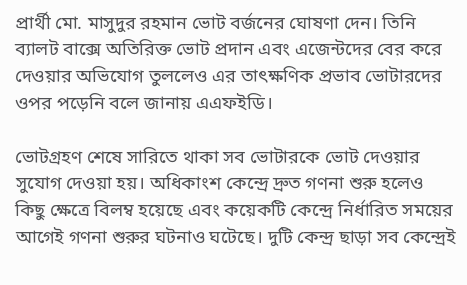প্রার্থী মো. মাসুদুর রহমান ভোট বর্জনের ঘোষণা দেন। তিনি ব্যালট বাক্সে অতিরিক্ত ভোট প্রদান এবং এজেন্টদের বের করে দেওয়ার অভিযোগ তুললেও এর তাৎক্ষণিক প্রভাব ভোটারদের ওপর পড়েনি বলে জানায় এএফইডি।

ভোটগ্রহণ শেষে সারিতে থাকা সব ভোটারকে ভোট দেওয়ার সুযোগ দেওয়া হয়। অধিকাংশ কেন্দ্রে দ্রুত গণনা শুরু হলেও কিছু ক্ষেত্রে বিলম্ব হয়েছে এবং কয়েকটি কেন্দ্রে নির্ধারিত সময়ের আগেই গণনা শুরুর ঘটনাও ঘটেছে। দুটি কেন্দ্র ছাড়া সব কেন্দ্রেই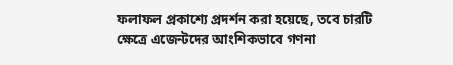ফলাফল প্রকাশ্যে প্রদর্শন করা হয়েছে, তবে চারটি ক্ষেত্রে এজেন্টদের আংশিকভাবে গণনা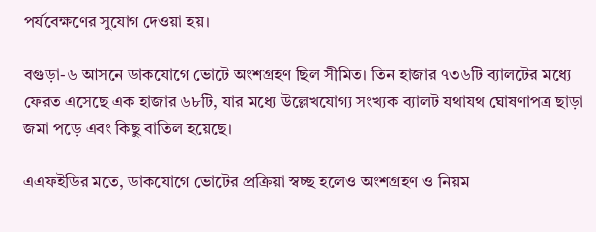পর্যবেক্ষণের সুযোগ দেওয়া হয়।

বগুড়া-৬ আসনে ডাকযোগে ভোটে অংশগ্রহণ ছিল সীমিত। তিন হাজার ৭৩৬টি ব্যালটের মধ্যে ফেরত এসেছে এক হাজার ৬৮টি, যার মধ্যে উল্লেখযোগ্য সংখ্যক ব্যালট যথাযথ ঘোষণাপত্র ছাড়া জমা পড়ে এবং কিছু বাতিল হয়েছে।

এএফইডির মতে, ডাকযোগে ভোটের প্রক্রিয়া স্বচ্ছ হলেও অংশগ্রহণ ও নিয়ম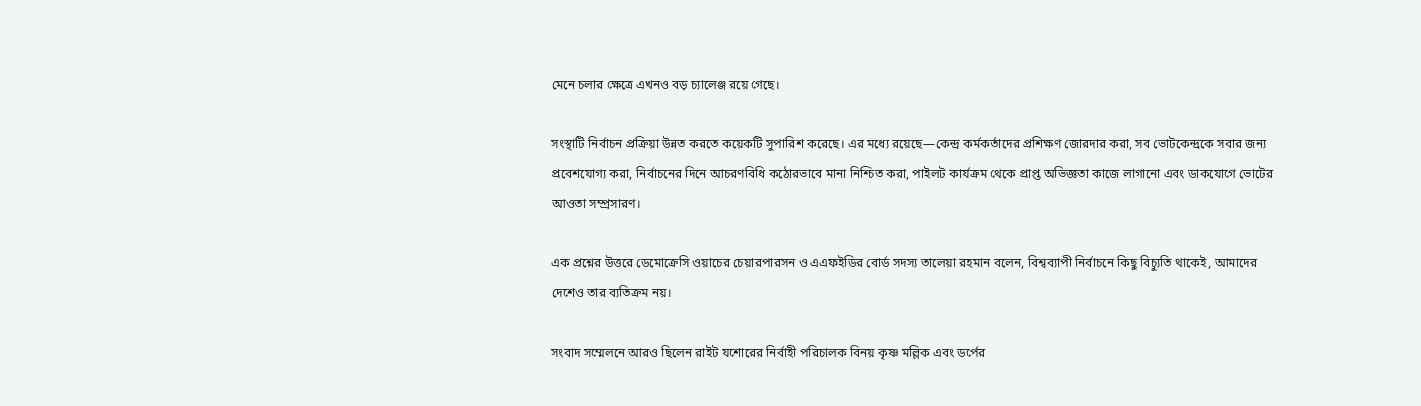মেনে চলার ক্ষেত্রে এখনও বড় চ্যালেঞ্জ রয়ে গেছে।

সংস্থাটি নির্বাচন প্রক্রিয়া উন্নত করতে কয়েকটি সুপারিশ করেছে। এর মধ্যে রয়েছে—কেন্দ্র কর্মকর্তাদের প্রশিক্ষণ জোরদার করা, সব ভোটকেন্দ্রকে সবার জন্য প্রবেশযোগ্য করা, নির্বাচনের দিনে আচরণবিধি কঠোরভাবে মানা নিশ্চিত করা, পাইলট কার্যক্রম থেকে প্রাপ্ত অভিজ্ঞতা কাজে লাগানো এবং ডাকযোগে ভোটের আওতা সম্প্রসারণ।

এক প্রশ্নের উত্তরে ডেমোক্রেসি ওয়াচের চেয়ারপারসন ও এএফইডির বোর্ড সদস্য তালেয়া রহমান বলেন, বিশ্বব্যাপী নির্বাচনে কিছু বিচ্যুতি থাকেই, আমাদের দেশেও তার ব্যতিক্রম নয়।

সংবাদ সম্মেলনে আরও ছিলেন রাইট যশোরের নির্বাহী পরিচালক বিনয় কৃষ্ণ মল্লিক এবং ডর্পের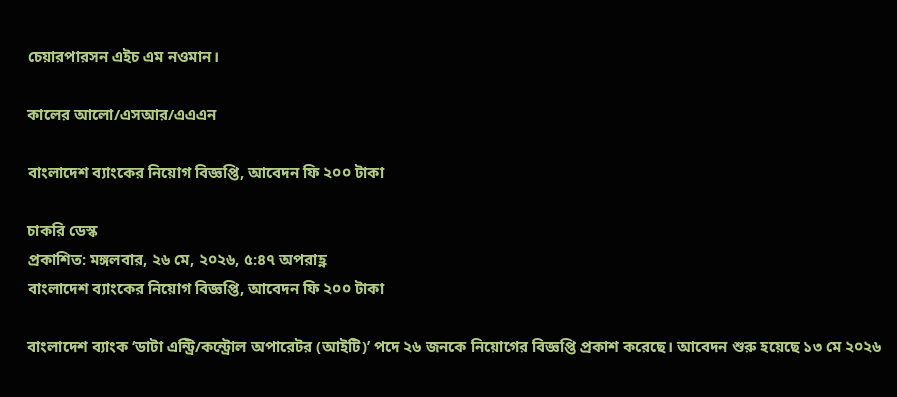চেয়ারপারসন এইচ এম নওমান।

কালের আলো/এসআর/এএএন

বাংলাদেশ ব্যাংকের নিয়োগ বিজ্ঞপ্তি, আবেদন ফি ২০০ টাকা

চাকরি ডেস্ক
প্রকাশিত: মঙ্গলবার, ২৬ মে, ২০২৬, ৫:৪৭ অপরাহ্ণ
বাংলাদেশ ব্যাংকের নিয়োগ বিজ্ঞপ্তি, আবেদন ফি ২০০ টাকা

বাংলাদেশ ব্যাংক ‘ডাটা এন্ট্রি/কন্ট্রোল অপারেটর (আইটি)’ পদে ২৬ জনকে নিয়োগের বিজ্ঞপ্তি প্রকাশ করেছে। আবেদন শুরু হয়েছে ১৩ মে ২০২৬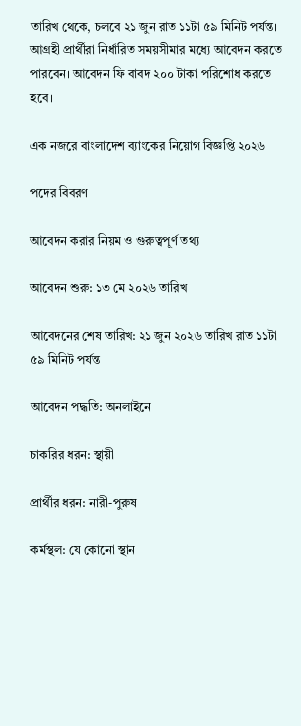তারিখ থেকে, চলবে ২১ জুন রাত ১১টা ৫৯ মিনিট পর্যন্ত। আগ্রহী প্রার্থীরা নির্ধারিত সময়সীমার মধ্যে আবেদন করতে পারবেন। আবেদন ফি বাবদ ২০০ টাকা পরিশোধ করতে হবে।

এক নজরে বাংলাদেশ ব্যাংকের নিয়োগ বিজ্ঞপ্তি ২০২৬

পদের বিবরণ

আবেদন করার নিয়ম ও গুরুত্বপূর্ণ তথ্য

আবেদন শুরু: ১৩ মে ২০২৬ তারিখ

আবেদনের শেষ তারিখ: ২১ জুন ২০২৬ তারিখ রাত ১১টা ৫৯ মিনিট পর্যন্ত

আবেদন পদ্ধতি: অনলাইনে

চাকরির ধরন: স্থায়ী

প্রার্থীর ধরন: নারী-পুরুষ

কর্মস্থল: যে কোনো স্থান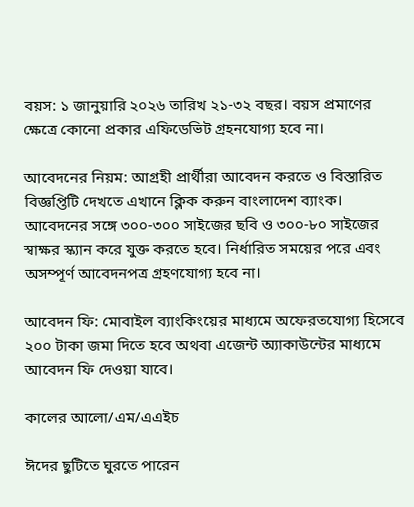বয়স: ১ জানুয়ারি ২০২৬ তারিখ ২১-৩২ বছর। বয়স প্রমাণের ক্ষেত্রে কোনো প্রকার এফিডেভিট গ্রহনযোগ্য হবে না।

আবেদনের নিয়ম: আগ্রহী প্রার্থীরা আবেদন করতে ও বিস্তারিত বিজ্ঞপ্তিটি দেখতে এখানে ক্লিক করুন বাংলাদেশ ব্যাংক। আবেদনের সঙ্গে ৩০০-৩০০ সাইজের ছবি ও ৩০০-৮০ সাইজের স্বাক্ষর স্ক্যান করে যুক্ত করতে হবে। নির্ধারিত সময়ের পরে এবং অসম্পূর্ণ আবেদনপত্র গ্রহণযোগ্য হবে না।

আবেদন ফি: মোবাইল ব্যাংকিংয়ের মাধ্যমে অফেরতযোগ্য হিসেবে ২০০ টাকা জমা দিতে হবে অথবা এজেন্ট অ্যাকাউন্টের মাধ্যমে আবেদন ফি দেওয়া যাবে।

কালের আলো/এম/এএইচ

ঈদের ছুটিতে ঘুরতে পারেন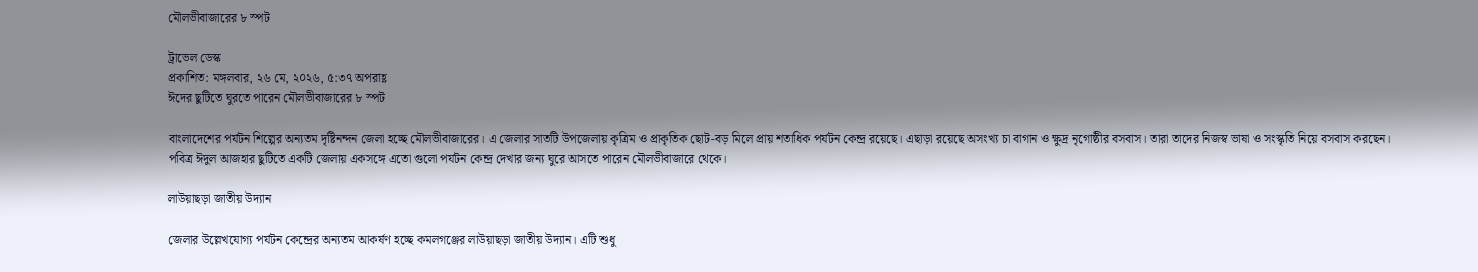মৌলভীবাজারের ৮ স্পট

ট্রাভেল ডেস্ক
প্রকাশিত: মঙ্গলবার, ২৬ মে, ২০২৬, ৫:৩৭ অপরাহ্ণ
ঈদের ছুটিতে ঘুরতে পারেন মৌলভীবাজারের ৮ স্পট

বাংলাদেশের পর্যটন শিল্পের অন্যতম দৃষ্টিনন্দন জেলা হচ্ছে মৌলভীবাজারের। এ জেলার সাতটি উপজেলায় কৃত্রিম ও প্রাকৃতিক ছোট-বড় মিলে প্রায় শতাধিক পর্যটন কেন্দ্র রয়েছে। এছাড়া রয়েছে অসংখ্য চা বাগান ও ক্ষুদ্র নৃগোষ্ঠীর বসবাস। তারা তাদের নিজস্ব ভাষা ও সংস্কৃতি নিয়ে বসবাস করছেন। পবিত্র ঈদুল আজহার ছুটিতে একটি জেলায় একসঙ্গে এতো গুলো পর্যটন কেন্দ্র দেখার জন্য ঘুরে আসতে পারেন মৌলভীবাজারে থেকে।

লাউয়াছড়া জাতীয় উদ্যান

জেলার উল্লেখযোগ্য পর্যটন কেন্দ্রের অন্যতম আকর্ষণ হচ্ছে কমলগঞ্জের লাউয়াছড়া জাতীয় উদ্যান। এটি শুধু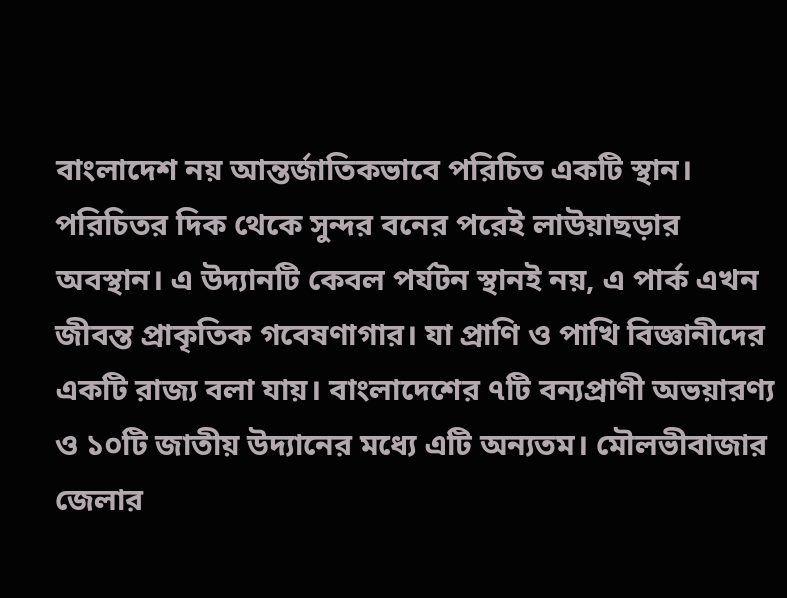বাংলাদেশ নয় আন্তর্জাতিকভাবে পরিচিত একটি স্থান। পরিচিতর দিক থেকে সুন্দর বনের পরেই লাউয়াছড়ার অবস্থান। এ উদ্যানটি কেবল পর্যটন স্থানই নয়, এ পার্ক এখন জীবন্ত প্রাকৃতিক গবেষণাগার। যা প্রাণি ও পাখি বিজ্ঞানীদের একটি রাজ্য বলা যায়। বাংলাদেশের ৭টি বন্যপ্রাণী অভয়ারণ্য ও ১০টি জাতীয় উদ্যানের মধ্যে এটি অন্যতম। মৌলভীবাজার জেলার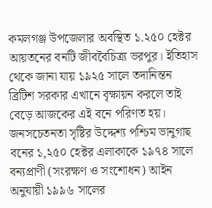কমলগঞ্জ উপজেলার অবস্থিত ১.২৫০ হেক্টর আয়তনের বনটি জীববৈচিত্র্য ভরপুর। ইতিহাস থেকে জানা যায় ১৯২৫ সালে তদানিন্তন ব্রিটিশ সরকার এখানে বৃক্ষায়ন করলে তাই বেড়ে আজকের এই বনে পরিণত হয়। জনসচেতনতা সৃষ্টির উদ্দেশ্য পশ্চিম ভানুগাছ বনের ১,২৫০ হেক্টর এলাকাকে ১৯৭৪ সালে বন্যপ্রাণী (সংরক্ষণ ও সংশোধন) আইন অনুযায়ী ১৯৯৬ সালের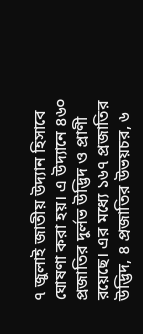৭ জুলাই জাতীয় উদ্যান হিসাবে ঘোষণা করা হয়। এ উদ্যানে ৪৬০ প্রজাতির দুর্লভ উদ্ভিদ ও প্রাণী রয়েছে। এর মধ্যে ১৬৭ প্রজাতির উদ্ভিদ, ৪ প্রজাতির উভয়চর, ৬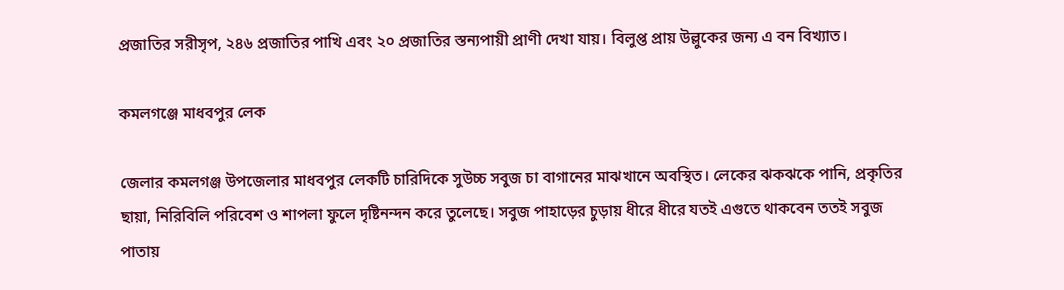প্রজাতির সরীসৃপ, ২৪৬ প্রজাতির পাখি এবং ২০ প্রজাতির স্তন্যপায়ী প্রাণী দেখা যায়। বিলুপ্ত প্রায় উল্লুকের জন্য এ বন বিখ্যাত।

কমলগঞ্জে মাধবপুর লেক

জেলার কমলগঞ্জ উপজেলার মাধবপুর লেকটি চারিদিকে সুউচ্চ সবুজ চা বাগানের মাঝখানে অবস্থিত। লেকের ঝকঝকে পানি, প্রকৃতির ছায়া, নিরিবিলি পরিবেশ ও শাপলা ফুলে দৃষ্টিনন্দন করে তুলেছে। সবুজ পাহাড়ের চুড়ায় ধীরে ধীরে যতই এগুতে থাকবেন ততই সবুজ পাতায়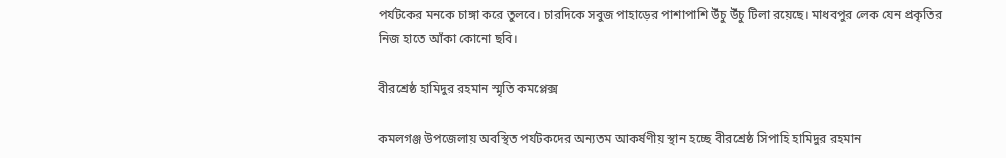পর্যটকের মনকে চাঙ্গা করে তুলবে। চারদিকে সবুজ পাহাড়ের পাশাপাশি উঁচু উঁচু টিলা রয়েছে। মাধবপুর লেক যেন প্রকৃতির নিজ হাতে আঁকা কোনো ছবি।

বীরশ্রেষ্ঠ হামিদুর রহমান স্মৃতি কমপ্লেক্স

কমলগঞ্জ উপজেলায় অবস্থিত পর্যটকদের অন্যতম আকর্ষণীয় স্থান হচ্ছে বীরশ্রেষ্ঠ সিপাহি হামিদুর রহমান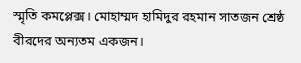স্মৃতি কমপ্লেক্স। মোহাম্মদ হামিদুর রহমান সাতজন শ্রেষ্ঠ বীরদের অন্যতম একজন।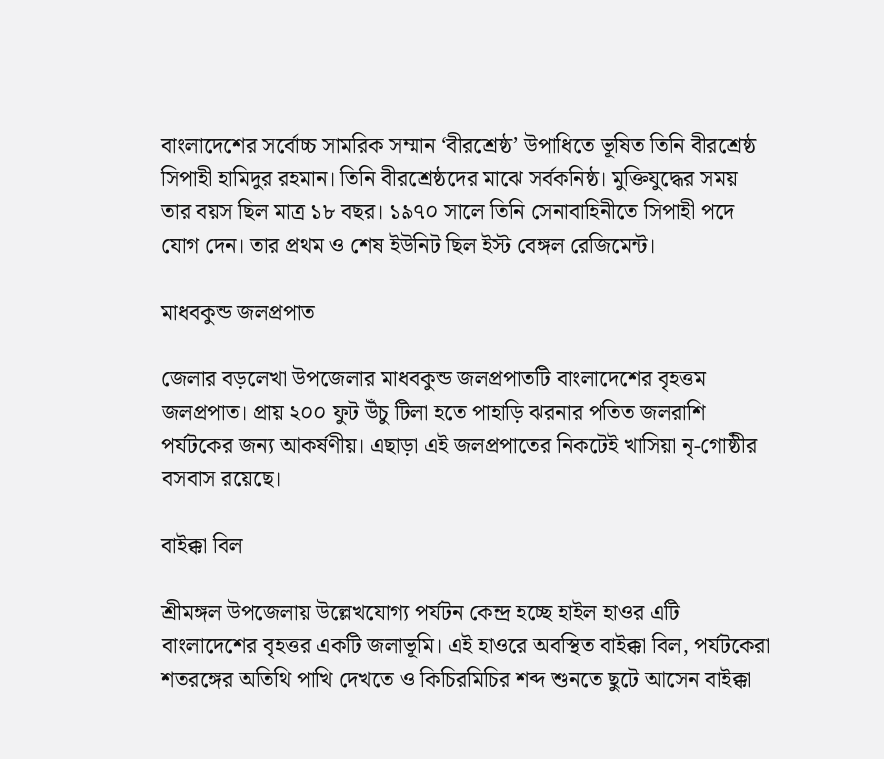বাংলাদেশের সর্বোচ্চ সামরিক সম্মান ‘বীরশ্রেষ্ঠ’ উপাধিতে ভূষিত তিনি বীরশ্রেষ্ঠ সিপাহী হামিদুর রহমান। তিনি বীরশ্রেষ্ঠদের মাঝে সর্বকনিষ্ঠ। মুক্তিযুদ্ধের সময় তার বয়স ছিল মাত্র ১৮ বছর। ১৯৭০ সালে তিনি সেনাবাহিনীতে সিপাহী পদে যোগ দেন। তার প্রথম ও শেষ ইউনিট ছিল ইস্ট বেঙ্গল রেজিমেন্ট।

মাধবকুন্ড জলপ্রপাত

জেলার বড়লেখা উপজেলার মাধবকুন্ড জলপ্রপাতটি বাংলাদেশের বৃহত্তম জলপ্রপাত। প্রায় ২০০ ফুট উঁচু টিলা হতে পাহাড়ি ঝরনার পতিত জলরাশি পর্যটকের জন্য আকর্ষণীয়। এছাড়া এই জলপ্রপাতের নিকটেই খাসিয়া নৃ-গোষ্ঠীর বসবাস রয়েছে।

বাইক্কা বিল

শ্রীমঙ্গল উপজেলায় উল্লেখযোগ্য পর্যটন কেন্দ্র হচ্ছে হাইল হাওর এটি বাংলাদেশের বৃহত্তর একটি জলাভূমি। এই হাওরে অবস্থিত বাইক্কা বিল, পর্যটকেরা শতরঙ্গের অতিথি পাখি দেখতে ও কিচিরমিচির শব্দ শুনতে ছুটে আসেন বাইক্কা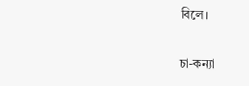বিলে।

চা-কন্যা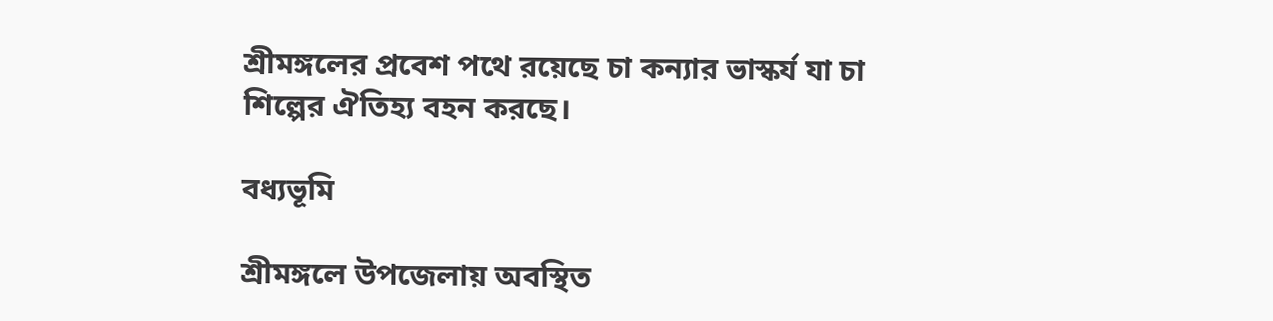শ্রীমঙ্গলের প্রবেশ পথে রয়েছে চা কন্যার ভাস্কর্য যা চা শিল্পের ঐতিহ্য বহন করছে।

বধ্যভূমি

শ্রীমঙ্গলে উপজেলায় অবস্থিত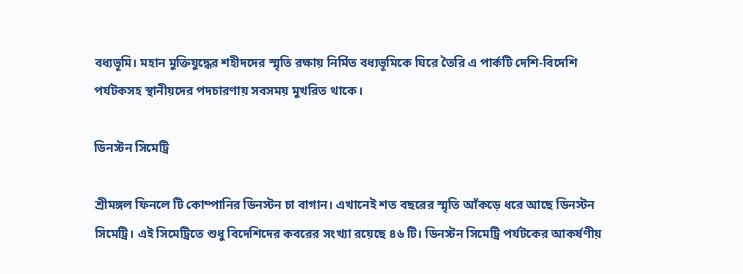বধ্যভূমি। মহান মুক্তিযুদ্ধের শহীদদের স্মৃতি রক্ষায় নির্মিত বধ্যভূমিকে ঘিরে তৈরি এ পার্কটি দেশি-বিদেশি পর্যটকসহ স্থানীয়দের পদচারণায় সবসময় মুখরিত থাকে।

ডিনস্টন সিমেট্রি

শ্রীমঙ্গল ফিনলে টি কোম্পানির ডিনস্টন চা বাগান। এখানেই শত বছরের স্মৃতি আঁকড়ে ধরে আছে ডিনস্টন সিমেট্রি। এই সিমেট্রিতে শুধু বিদেশিদের কবরের সংখ্যা রয়েছে ৪৬ টি। ডিনস্টন সিমেট্রি পর্যটকের আকর্ষণীয়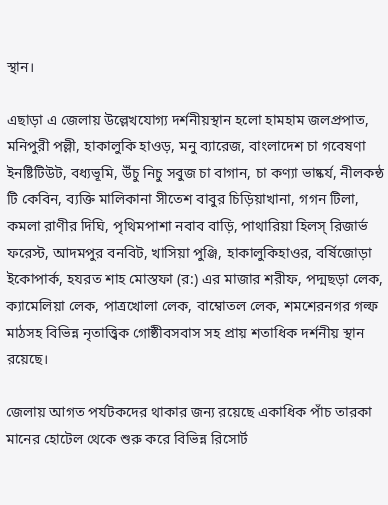স্থান।

এছাড়া এ জেলায় উল্লেখযোগ্য দর্শনীয়স্থান হলো হামহাম জলপ্রপাত, মনিপুরী পল্লী, হাকালুকি হাওড়, মনু ব্যারেজ, বাংলাদেশ চা গবেষণা ইনষ্টিটিউট, বধ্যভূমি, উঁচু নিচু সবুজ চা বাগান, চা কণ্যা ভাষ্কর্য, নীলকন্ঠ টি কেবিন, ব্যক্তি মালিকানা সীতেশ বাবুর চিড়িয়াখানা, গগন টিলা, কমলা রাণীর দিঘি, পৃথিমপাশা নবাব বাড়ি, পাথারিয়া হিলস্ রিজার্ভ ফরেস্ট, আদমপুর বনবিট, খাসিয়া পুঞ্জি, হাকালুকিহাওর, বর্ষিজোড়া ইকোপার্ক, হযরত শাহ মোস্তফা (র:) এর মাজার শরীফ, পদ্মছড়া লেক, ক্যামেলিয়া লেক, পাত্রখোলা লেক, বাম্বোতল লেক, শমশেরনগর গল্ফ মাঠসহ বিভিন্ন নৃতাত্ত্বিক গোষ্ঠীবসবাস সহ প্রায় শতাধিক দর্শনীয় স্থান রয়েছে।

জেলায় আগত পর্যটকদের থাকার জন্য রয়েছে একাধিক পাঁচ তারকা মানের হোটেল থেকে শুরু করে বিভিন্ন রিসোর্ট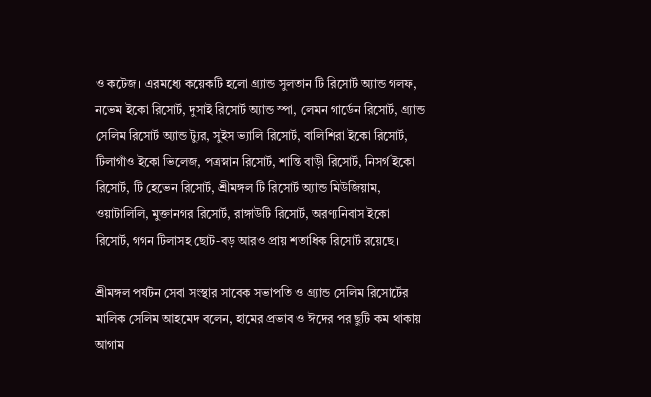ও কটেজ। এরমধ্যে কয়েকটি হলো গ্র‍্যান্ড সুলতান টি রিসোর্ট অ্যান্ড গলফ, নভেম ইকো রিসোর্ট, দুসাই রিসোর্ট অ্যান্ড স্পা, লেমন গার্ডেন রিসোর্ট, গ্র‍্যান্ড সেলিম রিসোর্ট অ্যান্ড ট্যুর, সুইস ভ্যালি রিসোর্ট, বালিশিরা ইকো রিসোর্ট, টিলাগাঁও ইকো ভিলেজ, পত্রস্নান রিসোর্ট, শান্তি বাড়ী রিসোর্ট, নিসর্গ ইকো রিসোর্ট, টি হেভেন রিসোর্ট, শ্রীমঙ্গল টি রিসোর্ট অ্যান্ড মিউজিয়াম, ওয়াটালিলি, মুক্তানগর রিসোর্ট, রাঙ্গাউটি রিসোর্ট, অরণ্যনিবাস ইকো রিসোর্ট, গগন টিলাসহ ছোট-বড় আরও প্রায় শতাধিক রিসোর্ট রয়েছে।

শ্রীমঙ্গল পর্যটন সেবা সংস্থার সাবেক সভাপতি ও গ্র্যান্ড সেলিম রিসোর্টের মালিক সেলিম আহমেদ বলেন, হামের প্রভাব ও ঈদের পর ছুটি কম থাকায় আগাম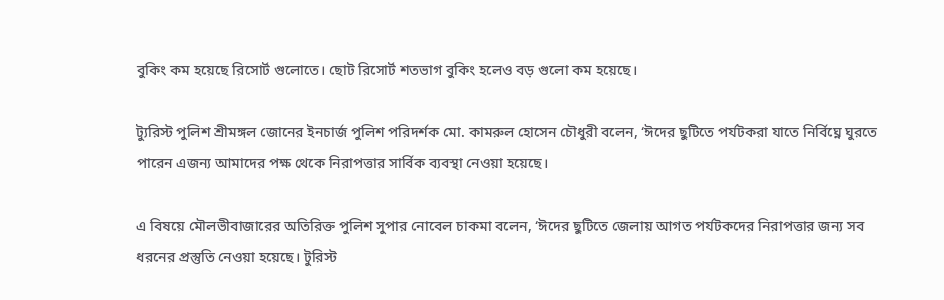বুকিং কম হয়েছে রিসোর্ট গুলোতে। ছোট রিসোর্ট শতভাগ বুকিং হলেও বড় গুলো কম হয়েছে।

ট্যুরিস্ট পুলিশ শ্রীমঙ্গল জোনের ইনচার্জ পুলিশ পরিদর্শক মো. কামরুল হোসেন চৌধুরী বলেন, ‘ঈদের ছুটিতে পর্যটকরা যাতে নির্বিঘ্নে ঘুরতে পারেন এজন্য আমাদের পক্ষ থেকে নিরাপত্তার সার্বিক ব্যবস্থা নেওয়া হয়েছে।

এ বিষয়ে মৌলভীবাজারের অতিরিক্ত পুলিশ সুপার নোবেল চাকমা বলেন, ‘ঈদের ছুটিতে জেলায় আগত পর্যটকদের নিরাপত্তার জন্য সব ধরনের প্রস্তুতি নেওয়া হয়েছে। টুরিস্ট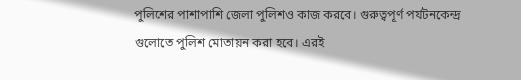পুলিশের পাশাপাশি জেলা পুলিশও কাজ করবে। গুরুত্বপূর্ণ পর্যটনকেন্দ্র গুলোতে পুলিশ মোতায়ন করা হবে। এরই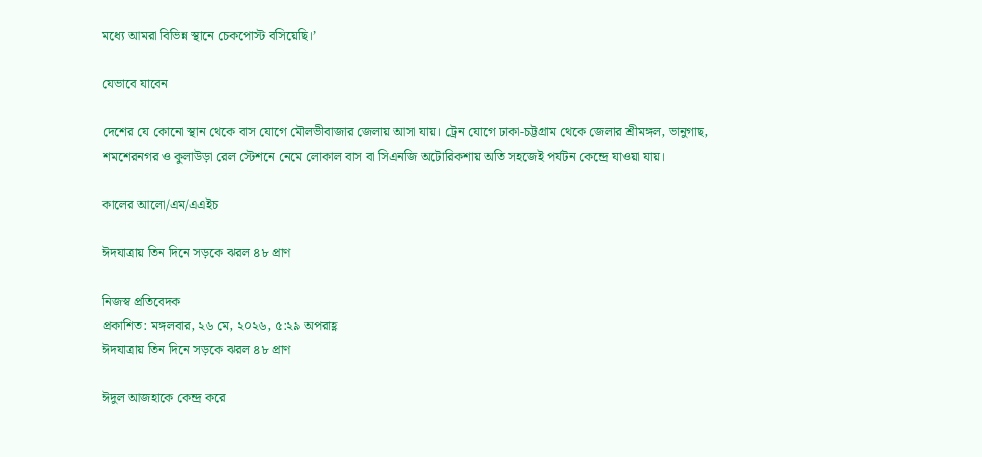মধ্যে আমরা বিভিন্ন স্থানে চেকপোস্ট বসিয়েছি।’

যেভাবে যাবেন

দেশের যে কোনো স্থান থেকে বাস যোগে মৌলভীবাজার জেলায় আসা যায়। ট্রেন যোগে ঢাকা-চট্টগ্রাম থেকে জেলার শ্রীমঙ্গল, ভানুগাছ, শমশেরনগর ও কুলাউড়া রেল স্টেশনে নেমে লোকাল বাস বা সিএনজি অটোরিকশায় অতি সহজেই পর্যটন কেন্দ্রে যাওয়া যায়।

কালের আলো/এম/এএইচ

ঈদযাত্রায় তিন দিনে সড়কে ঝরল ৪৮ প্রাণ

নিজস্ব প্রতিবেদক
প্রকাশিত: মঙ্গলবার, ২৬ মে, ২০২৬, ৫:২৯ অপরাহ্ণ
ঈদযাত্রায় তিন দিনে সড়কে ঝরল ৪৮ প্রাণ

ঈদুল আজহাকে কেন্দ্র করে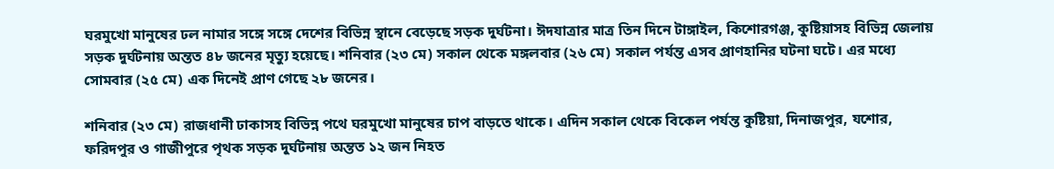ঘরমুখো মানুষের ঢল নামার সঙ্গে সঙ্গে দেশের বিভিন্ন স্থানে বেড়েছে সড়ক দুর্ঘটনা। ঈদযাত্রার মাত্র তিন দিনে টাঙ্গাইল, কিশোরগঞ্জ, কুষ্টিয়াসহ বিভিন্ন জেলায় সড়ক দুর্ঘটনায় অন্তত ৪৮ জনের মৃত্যু হয়েছে। শনিবার (২৩ মে) সকাল থেকে মঙ্গলবার (২৬ মে) সকাল পর্যন্ত এসব প্রাণহানির ঘটনা ঘটে। এর মধ্যে সোমবার (২৫ মে) এক দিনেই প্রাণ গেছে ২৮ জনের।

শনিবার (২৩ মে) রাজধানী ঢাকাসহ বিভিন্ন পথে ঘরমুখো মানুষের চাপ বাড়তে থাকে। এদিন সকাল থেকে বিকেল পর্যন্ত কুষ্টিয়া, দিনাজপুর, যশোর, ফরিদপুর ও গাজীপুরে পৃথক সড়ক দুর্ঘটনায় অন্তত ১২ জন নিহত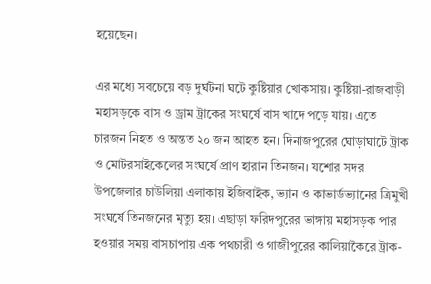হয়েছেন।

এর মধ্যে সবচেয়ে বড় দুর্ঘটনা ঘটে কুষ্টিয়ার খোকসায়। কুষ্টিয়া-রাজবাড়ী মহাসড়কে বাস ও ড্রাম ট্রাকের সংঘর্ষে বাস খাদে পড়ে যায়। এতে চারজন নিহত ও অন্তত ২০ জন আহত হন। দিনাজপুরের ঘোড়াঘাটে ট্রাক ও মোটরসাইকেলের সংঘর্ষে প্রাণ হারান তিনজন। যশোর সদর উপজেলার চাউলিয়া এলাকায় ইজিবাইক, ভ্যান ও কাভার্ডভ্যানের ত্রিমুখী সংঘর্ষে তিনজনের মৃত্যু হয়। এছাড়া ফরিদপুরের ভাঙ্গায় মহাসড়ক পার হওয়ার সময় বাসচাপায় এক পথচারী ও গাজীপুরের কালিয়াকৈরে ট্রাক-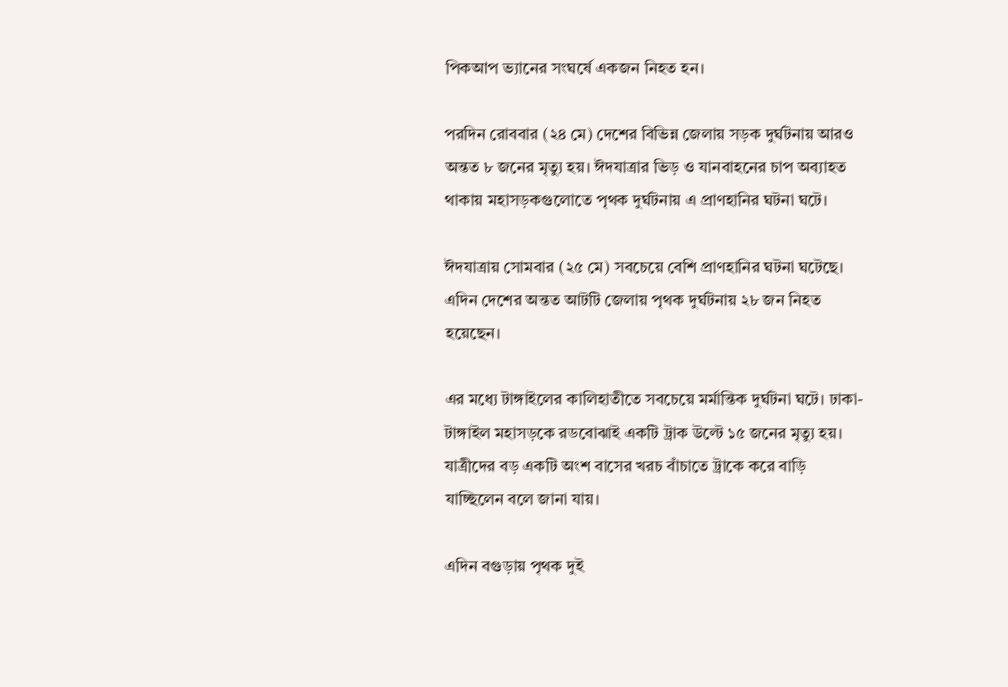পিকআপ ভ্যানের সংঘর্ষে একজন নিহত হন।

পরদিন রোববার (২৪ মে) দেশের বিভিন্ন জেলায় সড়ক দুর্ঘটনায় আরও অন্তত ৮ জনের মৃত্যু হয়। ঈদযাত্রার ভিড় ও যানবাহনের চাপ অব্যাহত থাকায় মহাসড়কগুলোতে পৃথক দুর্ঘটনায় এ প্রাণহানির ঘটনা ঘটে।

ঈদযাত্রায় সোমবার (২৫ মে) সবচেয়ে বেশি প্রাণহানির ঘটনা ঘটেছে। এদিন দেশের অন্তত আটটি জেলায় পৃথক দুর্ঘটনায় ২৮ জন নিহত হয়েছেন।

এর মধ্যে টাঙ্গাইলের কালিহাতীতে সবচেয়ে মর্মান্তিক দুর্ঘটনা ঘটে। ঢাকা-টাঙ্গাইল মহাসড়কে রডবোঝাই একটি ট্রাক উল্টে ১৫ জনের মৃত্যু হয়। যাত্রীদের বড় একটি অংশ বাসের খরচ বাঁচাতে ট্রাকে করে বাড়ি যাচ্ছিলেন বলে জানা যায়।

এদিন বগুড়ায় পৃথক দুই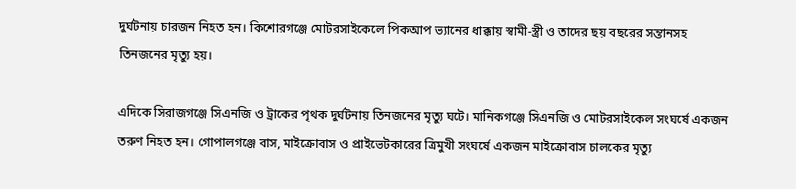দুর্ঘটনায় চারজন নিহত হন। কিশোরগঞ্জে মোটরসাইকেলে পিকআপ ভ্যানের ধাক্কায় স্বামী-স্ত্রী ও তাদের ছয় বছরের সন্তানসহ তিনজনের মৃত্যু হয়।

এদিকে সিরাজগঞ্জে সিএনজি ও ট্রাকের পৃথক দুর্ঘটনায় তিনজনের মৃত্যু ঘটে। মানিকগঞ্জে সিএনজি ও মোটরসাইকেল সংঘর্ষে একজন তরুণ নিহত হন। গোপালগঞ্জে বাস, মাইক্রোবাস ও প্রাইভেটকারের ত্রিমুখী সংঘর্ষে একজন মাইক্রোবাস চালকের মৃত্যু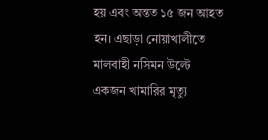হয় এবং অন্তত ১৫ জন আহত হন। এছাড়া নোয়াখালীতে মালবাহী নসিমন উল্টে একজন খামারির মৃত্যু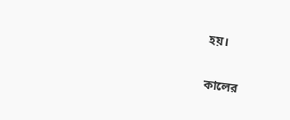হয়।

কালের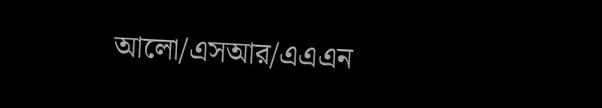আলো/এসআর/এএএন